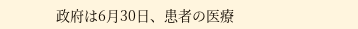政府は6月30日、患者の医療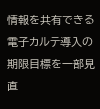情報を共有できる電子カルテ導入の期限目標を一部見直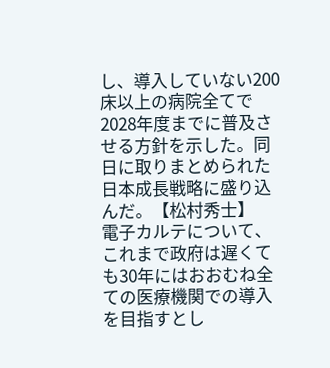し、導入していない200床以上の病院全てで2028年度までに普及させる方針を示した。同日に取りまとめられた日本成長戦略に盛り込んだ。【松村秀士】
電子カルテについて、これまで政府は遅くても30年にはおおむね全ての医療機関での導入を目指すとし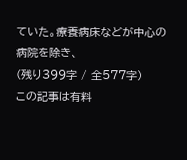ていた。療養病床などが中心の病院を除き、
(残り399字 / 全577字)
この記事は有料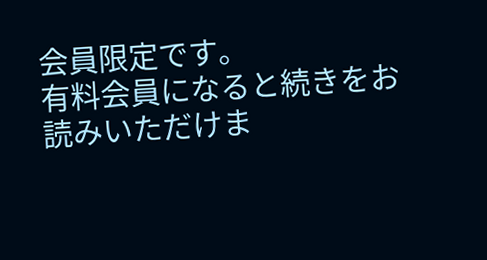会員限定です。
有料会員になると続きをお読みいただけま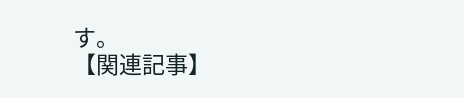す。
【関連記事】